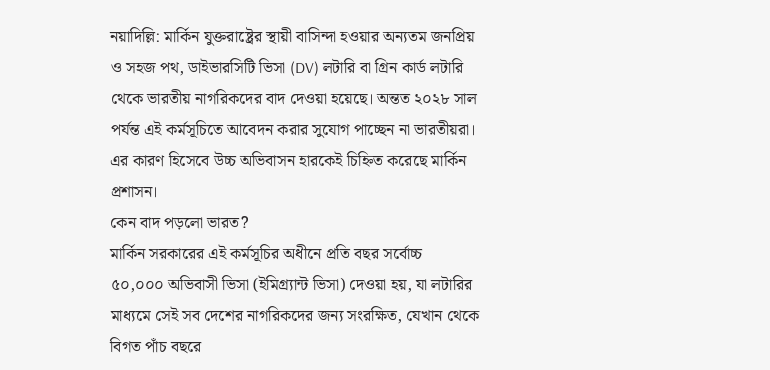নয়াদিল্লি: মার্কিন যুক্তরাষ্ট্রের স্থায়ী বাসিন্দা হওয়ার অন্যতম জনপ্রিয় ও সহজ পথ, ডাইভারসিটি ভিসা (DV) লটারি বা গ্রিন কার্ড লটারি থেকে ভারতীয় নাগরিকদের বাদ দেওয়া হয়েছে। অন্তত ২০২৮ সাল পর্যন্ত এই কর্মসূচিতে আবেদন করার সুযোগ পাচ্ছেন না ভারতীয়রা। এর কারণ হিসেবে উচ্চ অভিবাসন হারকেই চিহ্নিত করেছে মার্কিন প্রশাসন।
কেন বাদ পড়লো ভারত?
মার্কিন সরকারের এই কর্মসূচির অধীনে প্রতি বছর সর্বোচ্চ ৫০,০০০ অভিবাসী ভিসা (ইমিগ্র্যান্ট ভিসা) দেওয়া হয়, যা লটারির মাধ্যমে সেই সব দেশের নাগরিকদের জন্য সংরক্ষিত, যেখান থেকে বিগত পাঁচ বছরে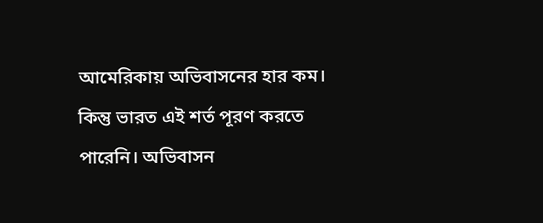আমেরিকায় অভিবাসনের হার কম।
কিন্তু ভারত এই শর্ত পূরণ করতে পারেনি। অভিবাসন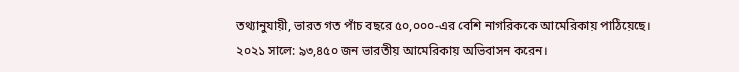তথ্যানুযায়ী, ভারত গত পাঁচ বছরে ৫০,০০০-এর বেশি নাগরিককে আমেরিকায় পাঠিয়েছে।
২০২১ সালে: ৯৩,৪৫০ জন ভারতীয় আমেরিকায় অভিবাসন করেন।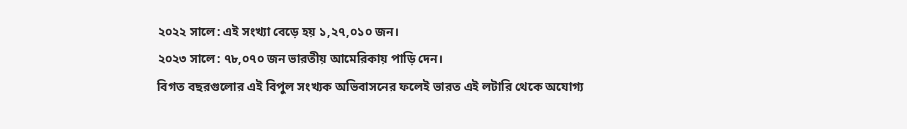২০২২ সালে: এই সংখ্যা বেড়ে হয় ১,২৭,০১০ জন।
২০২৩ সালে: ৭৮,০৭০ জন ভারতীয় আমেরিকায় পাড়ি দেন।
বিগত বছরগুলোর এই বিপুল সংখ্যক অভিবাসনের ফলেই ভারত এই লটারি থেকে অযোগ্য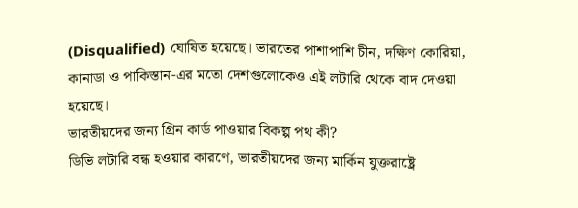(Disqualified) ঘোষিত হয়েছে। ভারতের পাশাপাশি চীন, দক্ষিণ কোরিয়া, কানাডা ও পাকিস্তান-এর মতো দেশগুলোকেও এই লটারি থেকে বাদ দেওয়া হয়েছে।
ভারতীয়দের জন্য গ্রিন কার্ড পাওয়ার বিকল্প পথ কী?
ডিভি লটারি বন্ধ হওয়ার কারণে, ভারতীয়দের জন্য মার্কিন যুক্তরাষ্ট্রে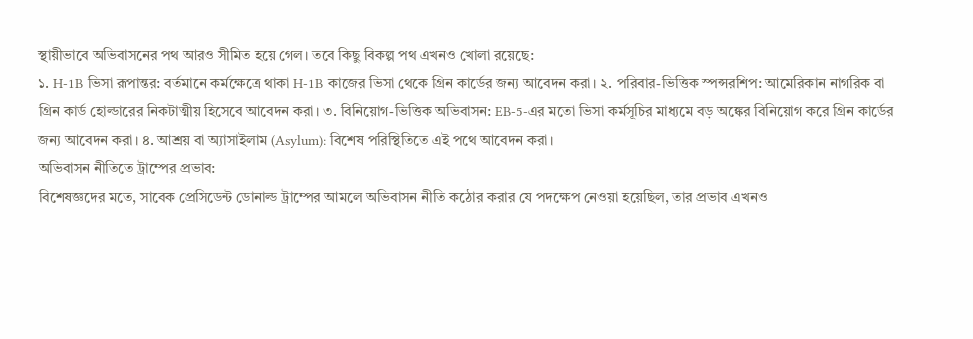স্থায়ীভাবে অভিবাসনের পথ আরও সীমিত হয়ে গেল। তবে কিছু বিকল্প পথ এখনও খোলা রয়েছে:
১. H-1B ভিসা রূপান্তর: বর্তমানে কর্মক্ষেত্রে থাকা H-1B কাজের ভিসা থেকে গ্রিন কার্ডের জন্য আবেদন করা। ২. পরিবার-ভিত্তিক স্পন্সরশিপ: আমেরিকান নাগরিক বা গ্রিন কার্ড হোল্ডারের নিকটাত্মীয় হিসেবে আবেদন করা। ৩. বিনিয়োগ-ভিত্তিক অভিবাসন: EB-5-এর মতো ভিসা কর্মসূচির মাধ্যমে বড় অঙ্কের বিনিয়োগ করে গ্রিন কার্ডের জন্য আবেদন করা। ৪. আশ্রয় বা অ্যাসাইলাম (Asylum): বিশেষ পরিস্থিতিতে এই পথে আবেদন করা।
অভিবাসন নীতিতে ট্রাম্পের প্রভাব:
বিশেষজ্ঞদের মতে, সাবেক প্রেসিডেন্ট ডোনাল্ড ট্রাম্পের আমলে অভিবাসন নীতি কঠোর করার যে পদক্ষেপ নেওয়া হয়েছিল, তার প্রভাব এখনও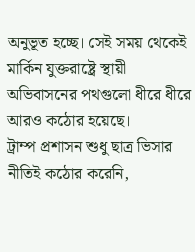অনুভূত হচ্ছে। সেই সময় থেকেই মার্কিন যুক্তরাষ্ট্রে স্থায়ী অভিবাসনের পথগুলো ধীরে ধীরে আরও কঠোর হয়েছে।
ট্রাম্প প্রশাসন শুধু ছাত্র ভিসার নীতিই কঠোর করেনি,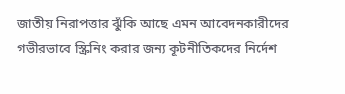জাতীয় নিরাপত্তার ঝুঁকি আছে এমন আবেদনকারীদের গভীরভাবে স্ক্রিনিং করার জন্য কূটনীতিকদের নির্দেশ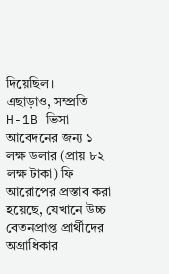দিয়েছিল।
এছাড়াও, সম্প্রতি H-1B ভিসা আবেদনের জন্য ১ লক্ষ ডলার (প্রায় ৮২ লক্ষ টাকা) ফি আরোপের প্রস্তাব করা হয়েছে, যেখানে উচ্চ বেতনপ্রাপ্ত প্রার্থীদের অগ্রাধিকার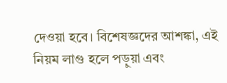দেওয়া হবে। বিশেষজ্ঞদের আশঙ্কা, এই নিয়ম লাগু হলে পড়ুয়া এবং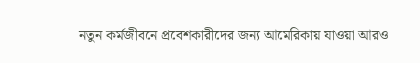নতুন কর্মজীবনে প্রবেশকারীদের জন্য আমেরিকায় যাওয়া আরও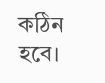কঠিন হবে।